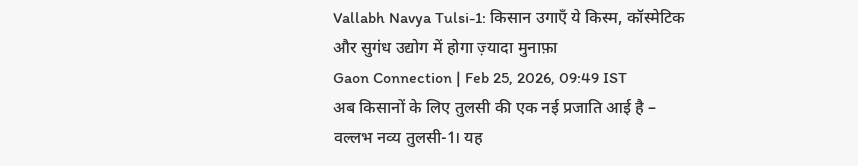Vallabh Navya Tulsi-1: किसान उगाएँ ये किस्म, कॉस्मेटिक और सुगंध उद्योग में होगा ज़्यादा मुनाफ़ा
Gaon Connection | Feb 25, 2026, 09:49 IST
अब किसानों के लिए तुलसी की एक नई प्रजाति आई है – वल्लभ नव्य तुलसी-1। यह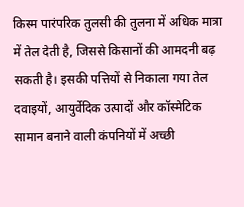किस्म पारंपरिक तुलसी की तुलना में अधिक मात्रा में तेल देती है, जिससे किसानों की आमदनी बढ़ सकती है। इसकी पत्तियों से निकाला गया तेल दवाइयों, आयुर्वेदिक उत्पादों और कॉस्मेटिक सामान बनाने वाली कंपनियों में अच्छी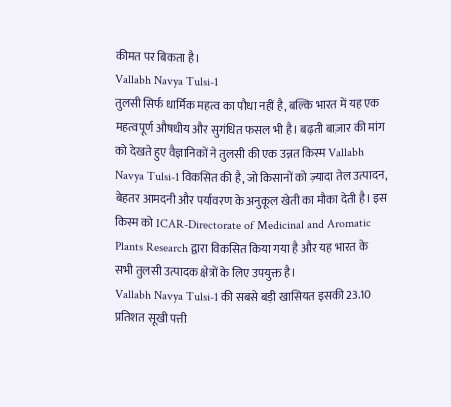कीमत पर बिकता है।
Vallabh Navya Tulsi-1
तुलसी सिर्फ धार्मिक महत्व का पौधा नहीं है, बल्कि भारत में यह एक महत्वपूर्ण औषधीय और सुगंधित फसल भी है। बढ़ती बाज़ार की मांग को देखते हुए वैज्ञानिकों ने तुलसी की एक उन्नत किस्म Vallabh Navya Tulsi-1 विकसित की है, जो किसानों को ज़्यादा तेल उत्पादन, बेहतर आमदनी और पर्यावरण के अनुकूल खेती का मौका देती है। इस किस्म को ICAR-Directorate of Medicinal and Aromatic Plants Research द्वारा विकसित किया गया है और यह भारत के सभी तुलसी उत्पादक क्षेत्रों के लिए उपयुक्त है।
Vallabh Navya Tulsi-1 की सबसे बड़ी खासियत इसकी 23.10 प्रतिशत सूखी पत्ती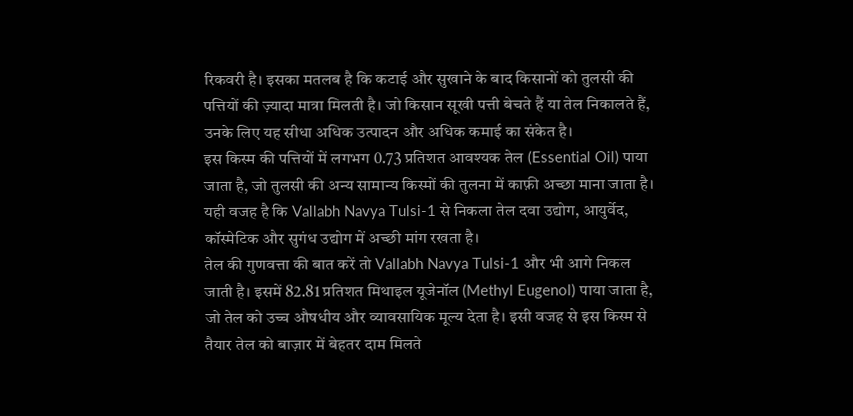रिकवरी है। इसका मतलब है कि कटाई और सुखाने के बाद किसानों को तुलसी की पत्तियों की ज़्यादा मात्रा मिलती है। जो किसान सूखी पत्ती बेचते हैं या तेल निकालते हैं, उनके लिए यह सीधा अधिक उत्पादन और अधिक कमाई का संकेत है।
इस किस्म की पत्तियों में लगभग 0.73 प्रतिशत आवश्यक तेल (Essential Oil) पाया जाता है, जो तुलसी की अन्य सामान्य किस्मों की तुलना में काफ़ी अच्छा माना जाता है। यही वजह है कि Vallabh Navya Tulsi-1 से निकला तेल दवा उद्योग, आयुर्वेद, कॉस्मेटिक और सुगंध उद्योग में अच्छी मांग रखता है।
तेल की गुणवत्ता की बात करें तो Vallabh Navya Tulsi-1 और भी आगे निकल जाती है। इसमें 82.81 प्रतिशत मिथाइल यूजेनॉल (Methyl Eugenol) पाया जाता है, जो तेल को उच्च औषधीय और व्यावसायिक मूल्य देता है। इसी वजह से इस किस्म से तैयार तेल को बाज़ार में बेहतर दाम मिलते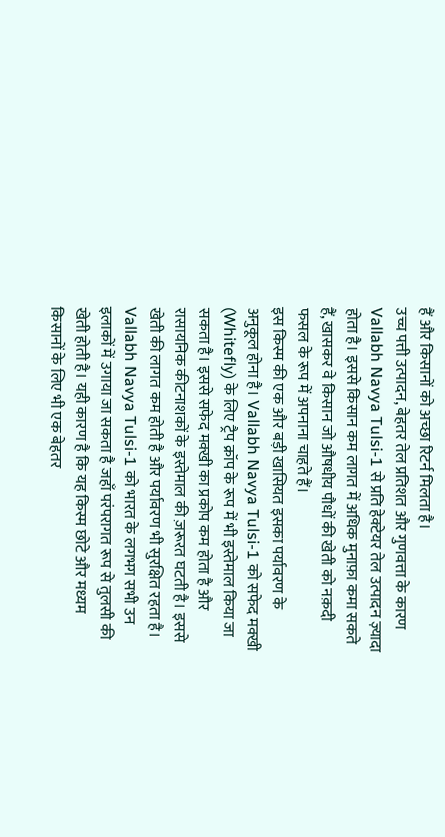हैं और किसानों को अच्छा रिटर्न मिलता है।
उच्च पत्ती उत्पादन, बेहतर तेल प्रतिशत और गुणवत्ता के कारण Vallabh Navya Tulsi-1 से प्रति हेक्टेयर तेल उत्पादन ज़्यादा होता है। इससे किसान कम लागत में अधिक मुनाफ़ा कमा सकते हैं, खासकर वे किसान जो औषधीय पौधों की खेती को नक़दी फसल के रूप में अपनाना चाहते हैं।
इस किस्म की एक और बड़ी खासियत इसका पर्यावरण के अनुकूल होना है। Vallabh Navya Tulsi-1 को सफेद मक्खी (Whitefly) के लिए ट्रैप क्रॉप के रूप में भी इस्तेमाल किया जा सकता है। इससे सफेद मक्खी का प्रकोप कम होता है और रासायनिक कीटनाशकों के इस्तेमाल की ज़रूरत घटती है। इससे खेती की लागत कम होती है और पर्यावरण भी सुरक्षित रहता है।
Vallabh Navya Tulsi-1 को भारत के लगभग सभी उन इलाकों में उगाया जा सकता है जहाँ परंपरागत रूप से तुलसी की खेती होती है। यही कारण है कि यह किस्म छोटे और मध्यम किसानों के लिए भी एक बेहतर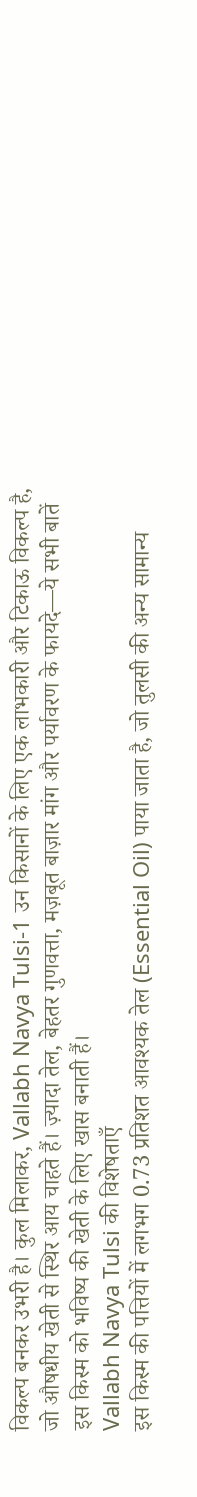विकल्प बनकर उभरी है। कुल मिलाकर, Vallabh Navya Tulsi-1 उन किसानों के लिए एक लाभकारी और टिकाऊ विकल्प है, जो औषधीय खेती से स्थिर आय चाहते हैं। ज़्यादा तेल, बेहतर गुणवत्ता, मज़बूत बाज़ार मांग और पर्यावरण के फायदे—ये सभी बातें इस किस्म को भविष्य की खेती के लिए खास बनाती हैं।
Vallabh Navya Tulsi की विशेषताएँ
इस किस्म की पत्तियों में लगभग 0.73 प्रतिशत आवश्यक तेल (Essential Oil) पाया जाता है, जो तुलसी की अन्य सामान्य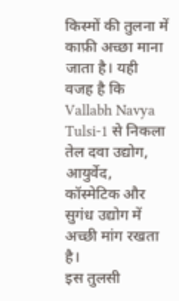किस्मों की तुलना में काफ़ी अच्छा माना जाता है। यही वजह है कि Vallabh Navya Tulsi-1 से निकला तेल दवा उद्योग, आयुर्वेद, कॉस्मेटिक और सुगंध उद्योग में अच्छी मांग रखता है।
इस तुलसी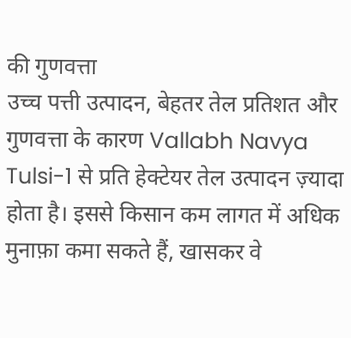की गुणवत्ता
उच्च पत्ती उत्पादन, बेहतर तेल प्रतिशत और गुणवत्ता के कारण Vallabh Navya Tulsi-1 से प्रति हेक्टेयर तेल उत्पादन ज़्यादा होता है। इससे किसान कम लागत में अधिक मुनाफ़ा कमा सकते हैं, खासकर वे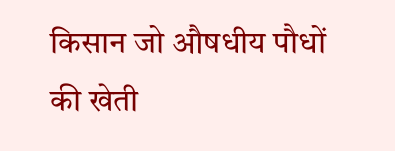किसान जो औषधीय पौधों की खेती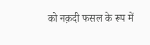को नक़दी फसल के रूप में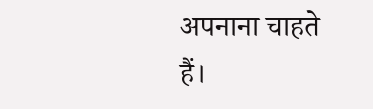अपनाना चाहते हैं।